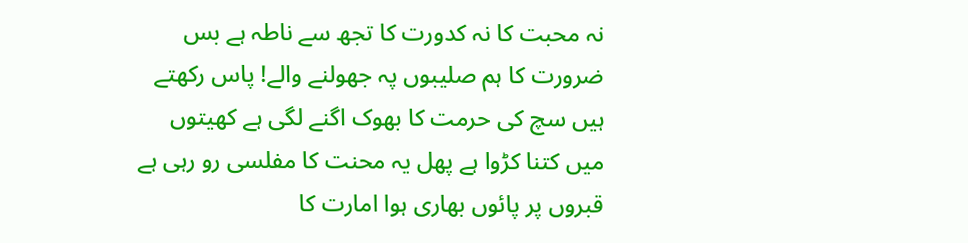نہ محبت کا نہ کدورت کا تجھ سے ناطہ ہے بس ضرورت کا ہم صلیبوں پہ جھولنے والے! پاس رکھتے ہیں سچ کی حرمت کا بھوک اگنے لگی ہے کھیتوں میں کتنا کڑوا ہے پھل یہ محنت کا مفلسی رو رہی ہے قبروں پر پائوں بھاری ہوا امارت کا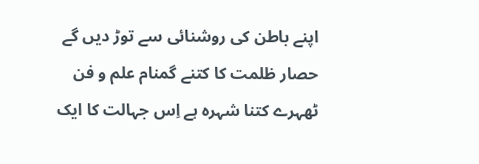اپنے باطن کی روشنائی سے توڑ دیں گے حصار ظلمت کا کتنے گمنام علم و فن ٹھہرے کتنا شہرہ ہے اِس جہالت کا ایک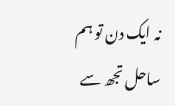نہ ایک دن تو ہم ساحل تجھ سے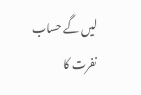لیں گے حساب نفرت کا